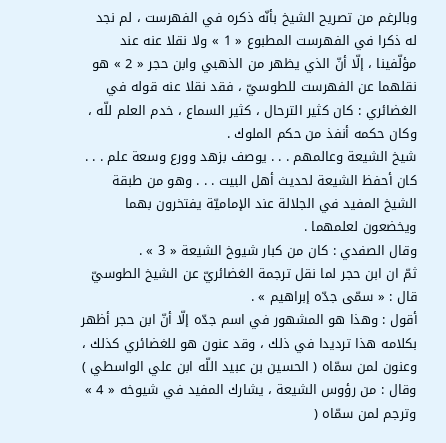وبالرغم من تصريح الشيخ بأنّه ذكره في الفهرست ، لم نجد له ذكرا في الفهرست المطبوع « 1 » ولا نقلا عنه عند مؤلّفينا ، إلّا أنّ الذي يظهر من الذهبي وابن حجر « 2 » هو نقلهما عن الفهرست للطوسيّ ، فقد نقلا عنه قوله في الغضائري : كان كثير الترحال ، كثير السماع ، خدم العلم للّه ، وكان حكمه أنفذ من حكم الملوك .
شيخ الشيعة وعالمهم . . . يوصف بزهد وورع وسعة علم . . . كان أحفظ الشيعة لحديث أهل البيت . . . وهو من طبقة الشيخ المفيد في الجلالة عند الإماميّة يفتخرون بهما ويخضعون لعلمهما .
وقال الصفدي : كان من كبار شيوخ الشيعة « 3 » .
ثمّ ان ابن حجر لما نقل ترجمة الغضائريّ عن الشيخ الطوسيّ قال : « سمّى جدّه إبراهيم » .
أقول : وهذا هو المشهور في اسم جدّه إلّا أنّ ابن حجر أظهر بكلامه هذا ترديدا في ذلك ، وقد عنون هو للغضائري كذلك ، وعنون لمن سمّاه ( الحسين بن عبيد اللّه ابن علي الواسطي ) وقال : من رؤوس الشيعة ، يشارك المفيد في شيوخه « 4 » وترجم لمن سمّاه (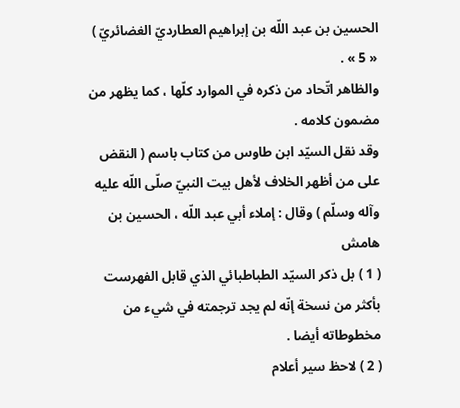الحسين بن عبد اللّه بن إبراهيم العطارديّ الغضائريّ ) « 5 » .
والظاهر اتّحاد من ذكره في الموارد كلّها ، كما يظهر من مضمون كلامه .
وقد نقل السيّد ابن طاوس من كتاب باسم ( النقض على من أظهر الخلاف لأهل بيت النبيّ صلّى اللّه عليه وآله وسلّم ) وقال : إملاء أبي عبد اللّه ، الحسين بن
هامش
( 1 ) بل ذكر السيّد الطباطبائي الذي قابل الفهرست بأكثر من نسخة إنّه لم يجد ترجمته في شيء من مخطوطاته أيضا .
( 2 ) لاحظ سير أعلام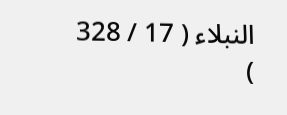النبلاء ( 17 / 328 )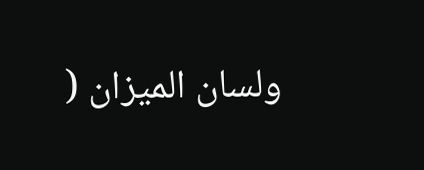ولسان الميزان (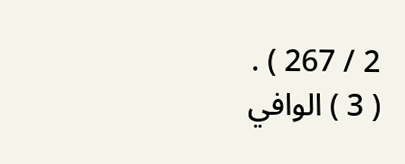2 / 267 ) .
( 3 ) الوافي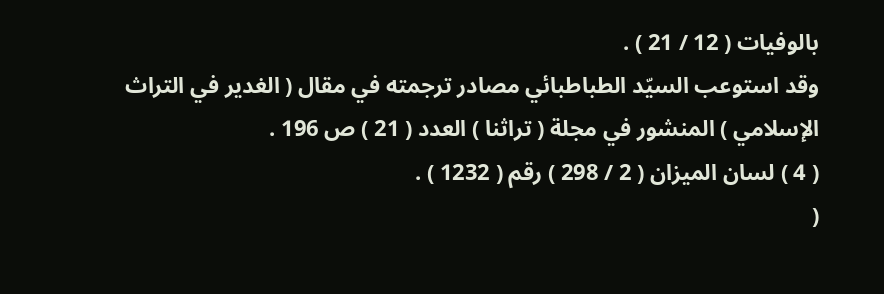بالوفيات ( 12 / 21 ) .
وقد استوعب السيّد الطباطبائي مصادر ترجمته في مقال ( الغدير في التراث الإسلامي ) المنشور في مجلة ( تراثنا ) العدد ( 21 ) ص 196 .
( 4 ) لسان الميزان ( 2 / 298 ) رقم ( 1232 ) .
(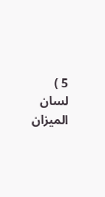5 ) لسان الميزان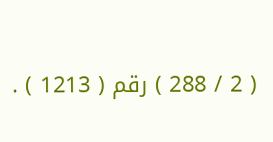( 2 / 288 ) رقم ( 1213 ) .